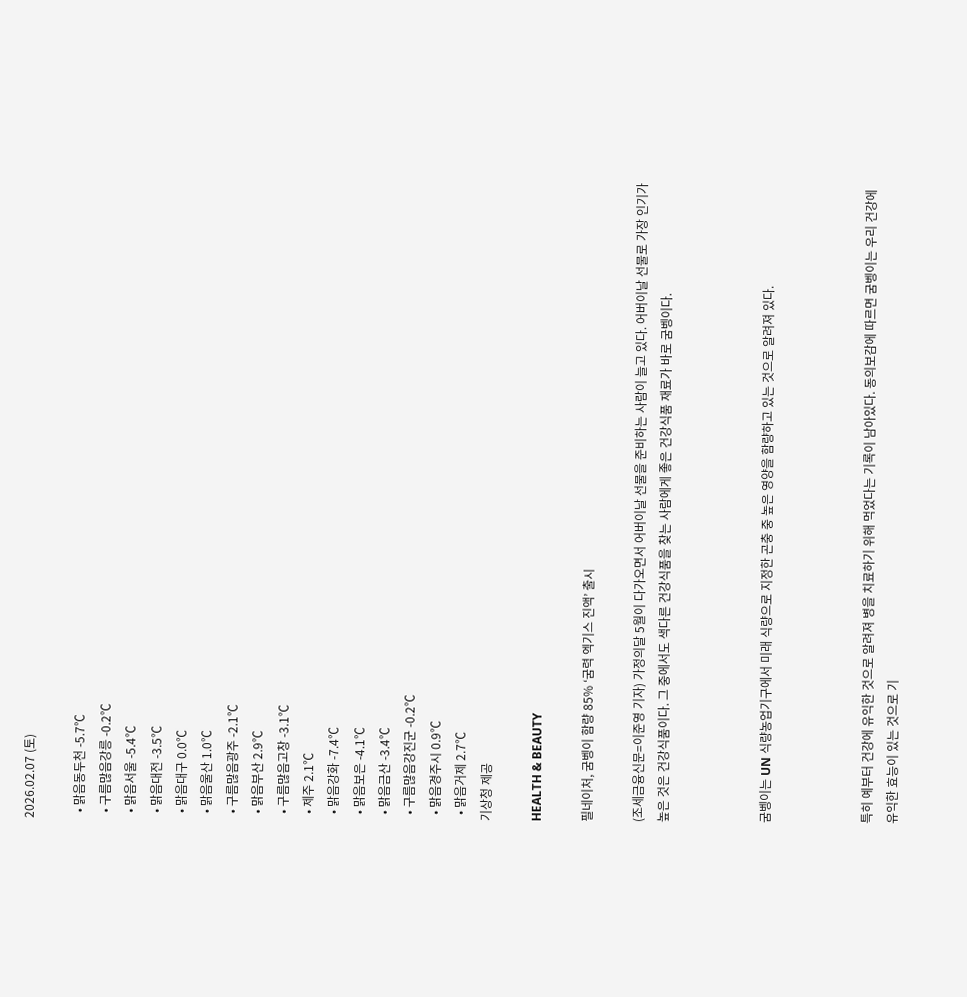2026.02.07 (토)

  • 맑음동두천 -5.7℃
  • 구름많음강릉 -0.2℃
  • 맑음서울 -5.4℃
  • 맑음대전 -3.5℃
  • 맑음대구 0.0℃
  • 맑음울산 1.0℃
  • 구름많음광주 -2.1℃
  • 맑음부산 2.9℃
  • 구름많음고창 -3.1℃
  • 제주 2.1℃
  • 맑음강화 -7.4℃
  • 맑음보은 -4.1℃
  • 맑음금산 -3.4℃
  • 구름많음강진군 -0.2℃
  • 맑음경주시 0.9℃
  • 맑음거제 2.7℃
기상청 제공

HEALTH & BEAUTY

필네이처, 굼벵이 함량 85% ‘굼력 엑기스 진액’ 출시

(조세금융신문=이준영 기자) 가정의달 5월이 다가오면서 어버이날 선물을 준비하는 사람이 늘고 있다. 어버이날 선물로 가장 인기가 높은 것은 건강식품이다. 그 중에서도 색다른 건강식품을 찾는 사람에게 좋은 건강식품 재료가 바로 굼벵이다.



굼벵이는 UN 식량농업기구에서 미래 식량으로 지정한 곤충 중 높은 영양을 함량하고 있는 것으로 알려져 있다.



특히 예부터 건강에 유익한 것으로 알려져 병을 치료하기 위해 먹었다는 기록이 남아있다. 동의보감에 따르면 굼벵이는 우리 건강에 유익한 효능이 있는 것으로 기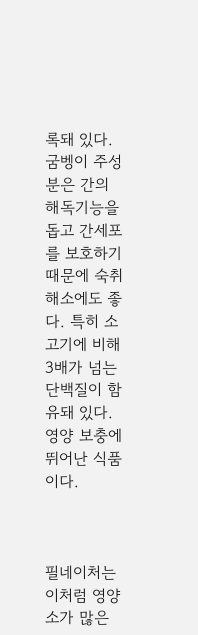록돼 있다. 굼벵이 주성분은 간의 해독기능을 돕고 간세포를 보호하기 때문에 숙취 해소에도 좋다. 특히 소고기에 비해 3배가 넘는 단백질이 함유돼 있다. 영양 보충에 뛰어난 식품이다.



필네이처는 이처럼 영양소가 많은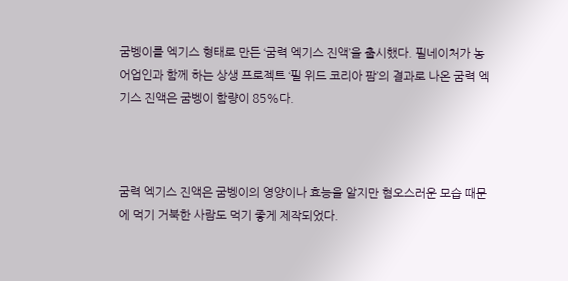굼벵이를 엑기스 형태로 만든 ‘굼력 엑기스 진액’을 출시했다. 필네이처가 농어업인과 함께 하는 상생 프로젝트 ‘필 위드 코리아 팜’의 결과로 나온 굼력 엑기스 진액은 굼벵이 함량이 85%다.



굼력 엑기스 진액은 굼벵이의 영양이나 효능을 알지만 혐오스러운 모습 때문에 먹기 거북한 사람도 먹기 좋게 제작되었다.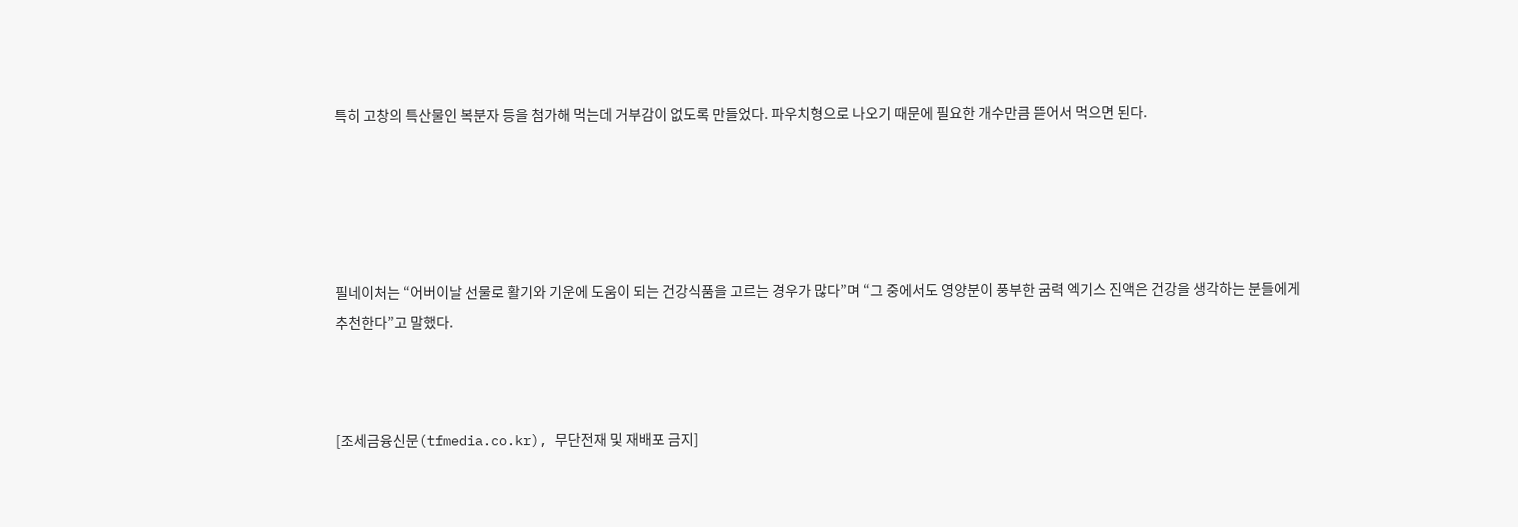특히 고창의 특산물인 복분자 등을 첨가해 먹는데 거부감이 없도록 만들었다. 파우치형으로 나오기 때문에 필요한 개수만큼 뜯어서 먹으면 된다.





필네이처는 “어버이날 선물로 활기와 기운에 도움이 되는 건강식품을 고르는 경우가 많다”며 “그 중에서도 영양분이 풍부한 굼력 엑기스 진액은 건강을 생각하는 분들에게 추천한다”고 말했다.



[조세금융신문(tfmedia.co.kr), 무단전재 및 재배포 금지]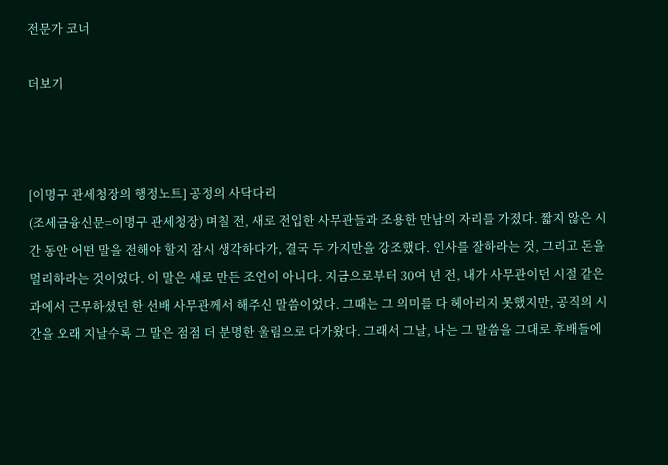전문가 코너

더보기



[이명구 관세청장의 행정노트] 공정의 사닥다리
(조세금융신문=이명구 관세청장) 며칠 전, 새로 전입한 사무관들과 조용한 만남의 자리를 가졌다. 짧지 않은 시간 동안 어떤 말을 전해야 할지 잠시 생각하다가, 결국 두 가지만을 강조했다. 인사를 잘하라는 것, 그리고 돈을 멀리하라는 것이었다. 이 말은 새로 만든 조언이 아니다. 지금으로부터 30여 년 전, 내가 사무관이던 시절 같은 과에서 근무하셨던 한 선배 사무관께서 해주신 말씀이었다. 그때는 그 의미를 다 헤아리지 못했지만, 공직의 시간을 오래 지날수록 그 말은 점점 더 분명한 울림으로 다가왔다. 그래서 그날, 나는 그 말씀을 그대로 후배들에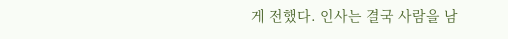게 전했다. 인사는 결국 사람을 남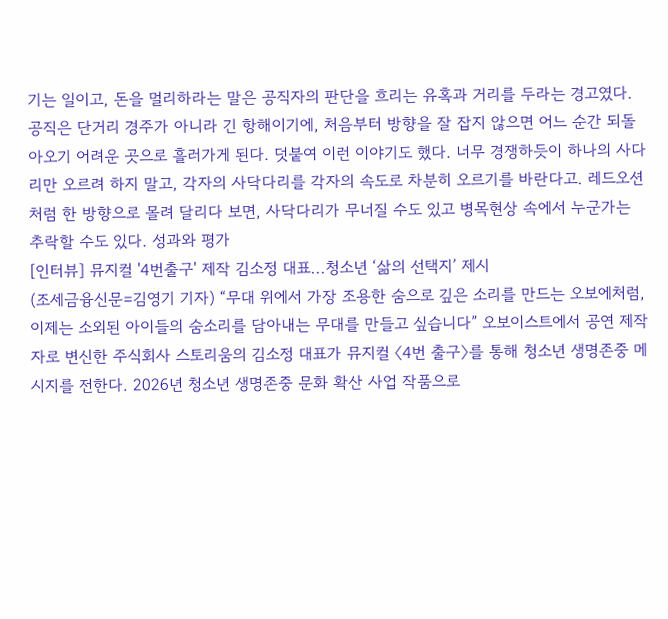기는 일이고, 돈을 멀리하라는 말은 공직자의 판단을 흐리는 유혹과 거리를 두라는 경고였다. 공직은 단거리 경주가 아니라 긴 항해이기에, 처음부터 방향을 잘 잡지 않으면 어느 순간 되돌아오기 어려운 곳으로 흘러가게 된다. 덧붙여 이런 이야기도 했다. 너무 경쟁하듯이 하나의 사다리만 오르려 하지 말고, 각자의 사닥다리를 각자의 속도로 차분히 오르기를 바란다고. 레드오션처럼 한 방향으로 몰려 달리다 보면, 사닥다리가 무너질 수도 있고 병목현상 속에서 누군가는 추락할 수도 있다. 성과와 평가
[인터뷰] 뮤지컬 '4번출구' 제작 김소정 대표...청소년 ‘삶의 선택지’ 제시
(조세금융신문=김영기 기자) “무대 위에서 가장 조용한 숨으로 깊은 소리를 만드는 오보에처럼, 이제는 소외된 아이들의 숨소리를 담아내는 무대를 만들고 싶습니다” 오보이스트에서 공연 제작자로 변신한 주식회사 스토리움의 김소정 대표가 뮤지컬 〈4번 출구〉를 통해 청소년 생명존중 메시지를 전한다. 2026년 청소년 생명존중 문화 확산 사업 작품으로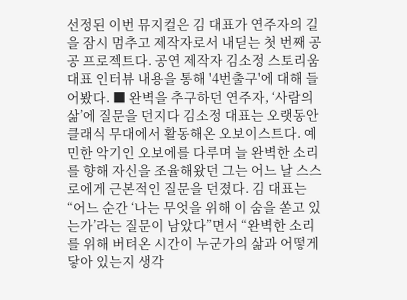선정된 이번 뮤지컬은 김 대표가 연주자의 길을 잠시 멈추고 제작자로서 내딛는 첫 번째 공공 프로젝트다. 공연 제작자 김소정 스토리움 대표 인터뷰 내용을 통해 '4번출구'에 대해 들어봤다. ■ 완벽을 추구하던 연주자, ‘사람의 삶’에 질문을 던지다 김소정 대표는 오랫동안 클래식 무대에서 활동해온 오보이스트다. 예민한 악기인 오보에를 다루며 늘 완벽한 소리를 향해 자신을 조율해왔던 그는 어느 날 스스로에게 근본적인 질문을 던졌다. 김 대표는 “어느 순간 ‘나는 무엇을 위해 이 숨을 쏟고 있는가’라는 질문이 남았다”면서 “완벽한 소리를 위해 버텨온 시간이 누군가의 삶과 어떻게 닿아 있는지 생각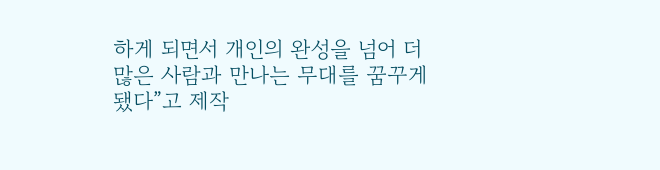하게 되면서 개인의 완성을 넘어 더 많은 사람과 만나는 무대를 꿈꾸게 됐다”고 제작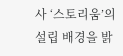사 ‘스토리움’의 설립 배경을 밝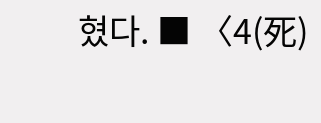혔다. ■ 〈4(死)